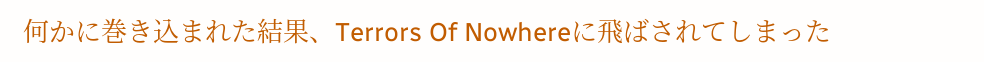何かに巻き込まれた結果、Terrors Of Nowhereに飛ばされてしまった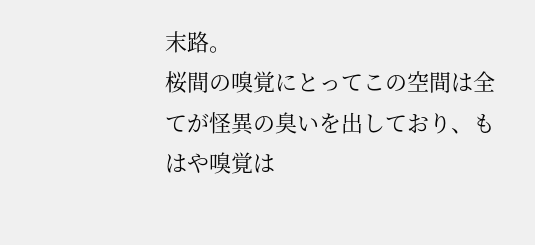末路。
桜間の嗅覚にとってこの空間は全てが怪異の臭いを出しており、もはや嗅覚は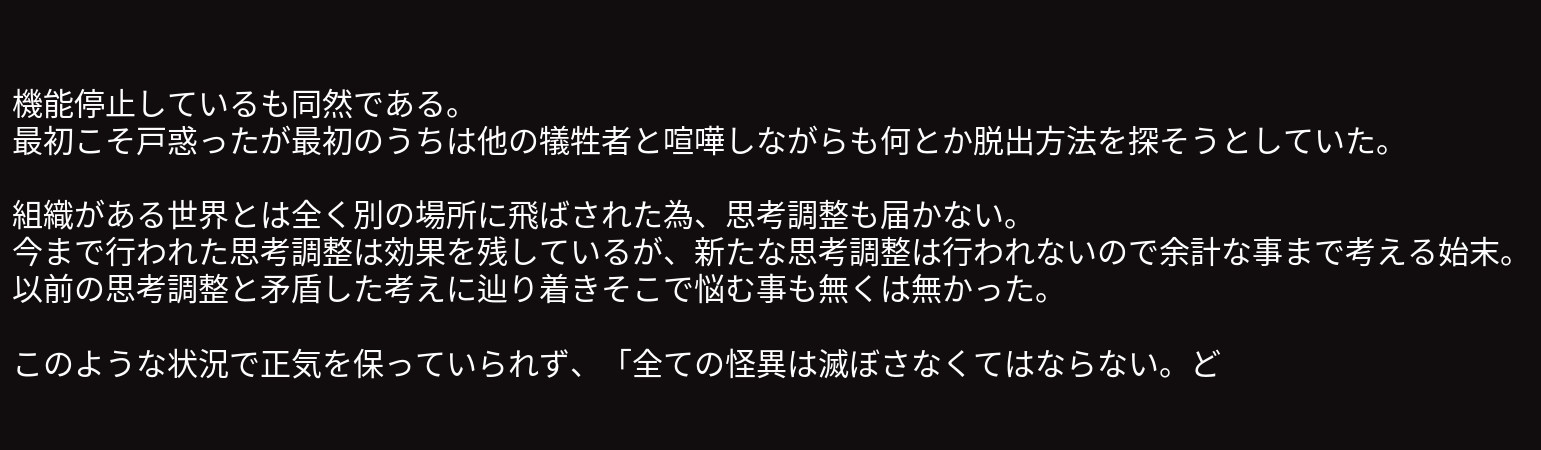機能停止しているも同然である。
最初こそ戸惑ったが最初のうちは他の犠牲者と喧嘩しながらも何とか脱出方法を探そうとしていた。

組織がある世界とは全く別の場所に飛ばされた為、思考調整も届かない。
今まで行われた思考調整は効果を残しているが、新たな思考調整は行われないので余計な事まで考える始末。以前の思考調整と矛盾した考えに辿り着きそこで悩む事も無くは無かった。

このような状況で正気を保っていられず、「全ての怪異は滅ぼさなくてはならない。ど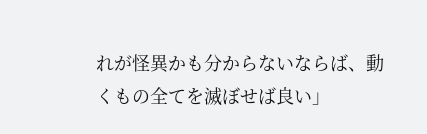れが怪異かも分からないならば、動くもの全てを滅ぼせば良い」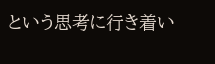という思考に行き着い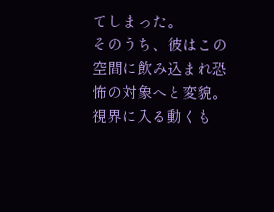てしまった。
そのうち、彼はこの空間に飲み込まれ恐怖の対象へと変貌。視界に入る動くも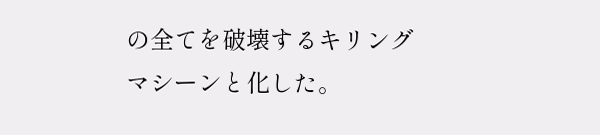の全てを破壊するキリングマシーンと化した。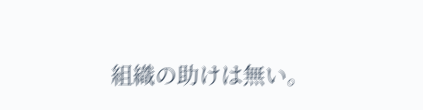組織の助けは無い。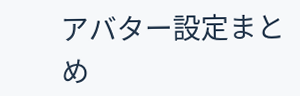アバター設定まとめ